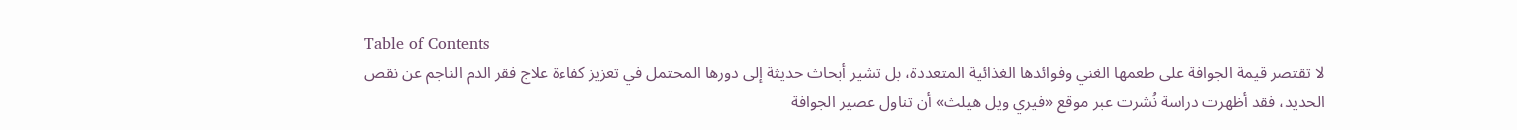Table of Contents
لا تقتصر قيمة الجوافة على طعمها الغني وفوائدها الغذائية المتعددة، بل تشير أبحاث حديثة إلى دورها المحتمل في تعزيز كفاءة علاج فقر الدم الناجم عن نقص الحديد، فقد أظهرت دراسة نُشرت عبر موقع «فيري ويل هيلث» أن تناول عصير الجوافة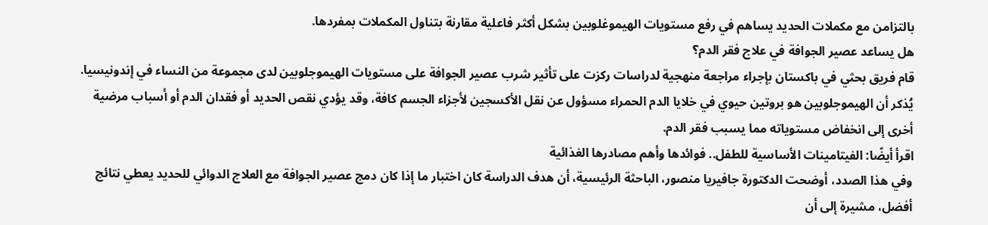بالتزامن مع مكملات الحديد يساهم في رفع مستويات الهيموغلوبين بشكل أكثر فاعلية مقارنة بتناول المكملات بمفردها.
هل يساعد عصير الجوافة في علاج فقر الدم؟
قام فريق بحثي في باكستان بإجراء مراجعة منهجية لدراسات ركزت على تأثير شرب عصير الجوافة على مستويات الهيموجلوبين لدى مجموعة من النساء في إندونيسيا.
يُذكر أن الهيموجلوبين هو بروتين حيوي في خلايا الدم الحمراء مسؤول عن نقل الأكسجين لأجزاء الجسم كافة، وقد يؤدي نقص الحديد أو فقدان الدم أو أسباب مرضية أخرى إلى انخفاض مستوياته مما يسبب فقر الدم.
اقرأ أيضًا: الفيتامينات الأساسية للطفل.. فوائدها وأهم مصادرها الغذائية
وفي هذا الصدد، أوضحت الدكتورة جافيريا منصور، الباحثة الرئيسية، أن هدف الدراسة كان اختبار ما إذا كان دمج عصير الجوافة مع العلاج الدوائي للحديد يعطي نتائج أفضل، مشيرة إلى أن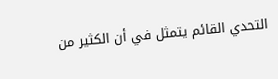التحدي القائم يتمثل في أن الكثير من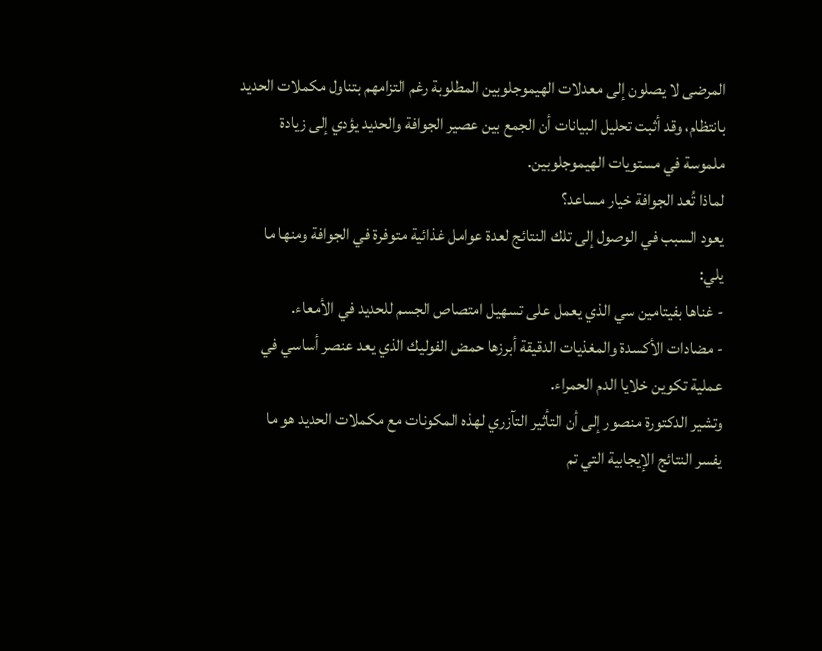المرضى لا يصلون إلى معدلات الهيموجلوبين المطلوبة رغم التزامهم بتناول مكملات الحديد بانتظام، وقد أثبت تحليل البيانات أن الجمع بين عصير الجوافة والحديد يؤدي إلى زيادة ملموسة في مستويات الهيموجلوبين.
لماذا تُعد الجوافة خيار مساعد؟
يعود السبب في الوصول إلى تلك النتائج لعدة عوامل غذائية متوفرة في الجوافة ومنها ما يلي:
- غناها بفيتامين سي الذي يعمل على تسهيل امتصاص الجسم للحديد في الأمعاء.
- مضادات الأكسدة والمغذيات الدقيقة أبرزها حمض الفوليك الذي يعد عنصر أساسي في عملية تكوين خلايا الدم الحمراء.
وتشير الدكتورة منصور إلى أن التأثير التآزري لهذه المكونات مع مكملات الحديد هو ما يفسر النتائج الإيجابية التي تم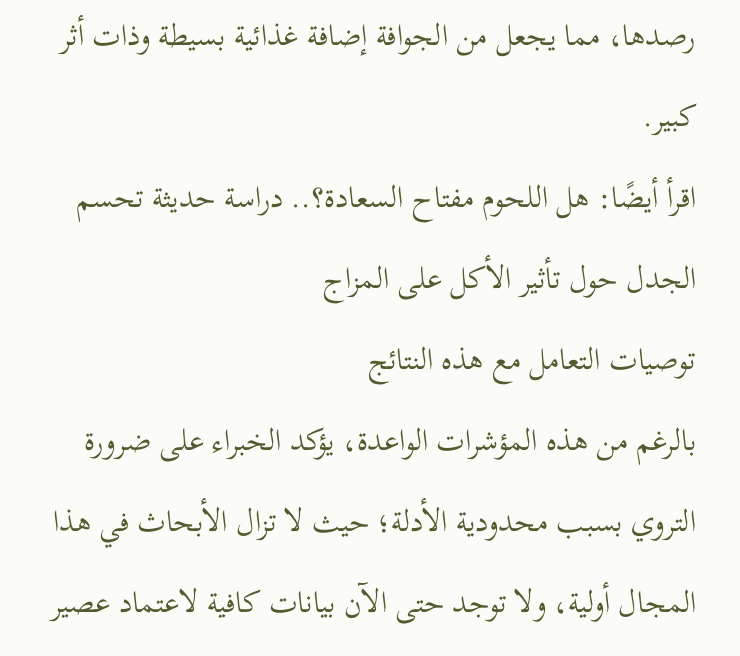رصدها، مما يجعل من الجوافة إضافة غذائية بسيطة وذات أثر كبير.
اقرأ أيضًا: هل اللحوم مفتاح السعادة؟.. دراسة حديثة تحسم الجدل حول تأثير الأكل على المزاج
توصيات التعامل مع هذه النتائج
بالرغم من هذه المؤشرات الواعدة، يؤكد الخبراء على ضرورة التروي بسبب محدودية الأدلة؛ حيث لا تزال الأبحاث في هذا المجال أولية، ولا توجد حتى الآن بيانات كافية لاعتماد عصير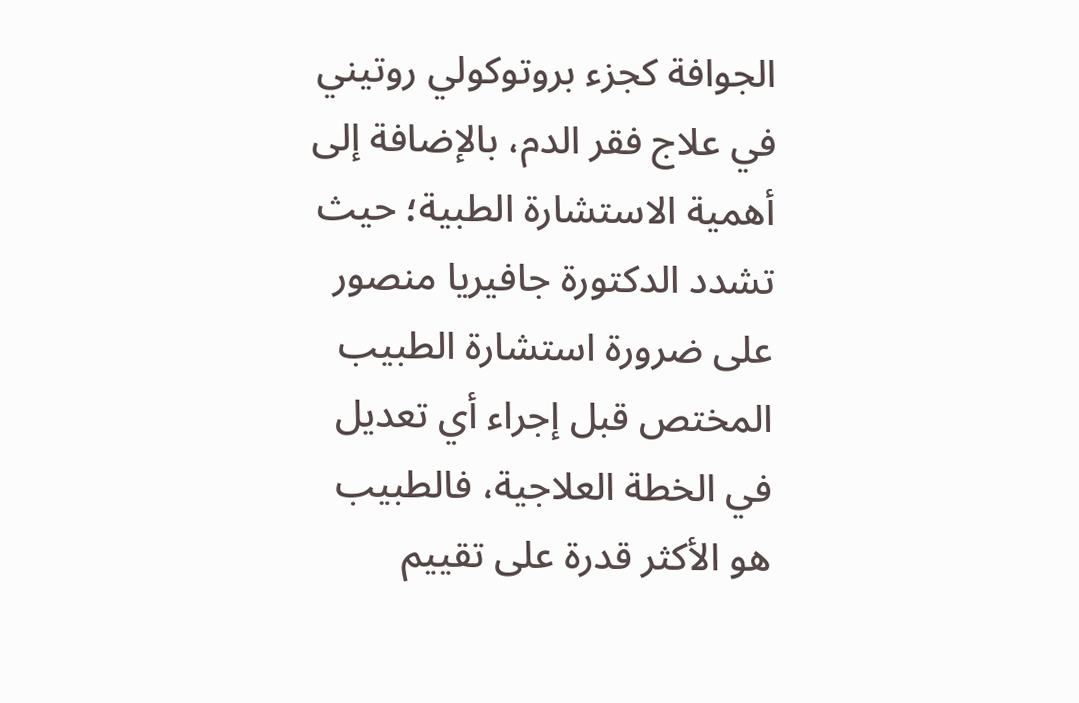الجوافة كجزء بروتوكولي روتيني في علاج فقر الدم، بالإضافة إلى أهمية الاستشارة الطبية؛ حيث تشدد الدكتورة جافيريا منصور على ضرورة استشارة الطبيب المختص قبل إجراء أي تعديل في الخطة العلاجية، فالطبيب هو الأكثر قدرة على تقييم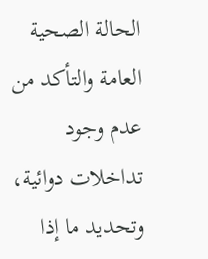الحالة الصحية العامة والتأكد من عدم وجود تداخلات دوائية، وتحديد ما إذا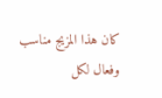كان هذا المزيج مناسب وفعال لكل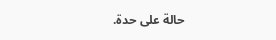حالة على حدة.